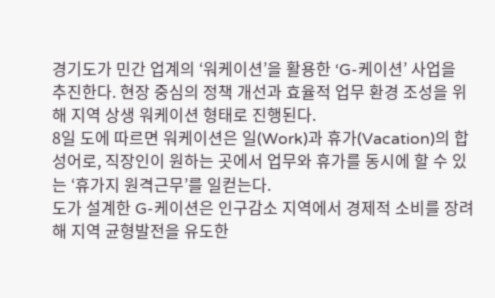경기도가 민간 업계의 ‘워케이션’을 활용한 ‘G-케이션’ 사업을 추진한다. 현장 중심의 정책 개선과 효율적 업무 환경 조성을 위해 지역 상생 워케이션 형태로 진행된다.
8일 도에 따르면 워케이션은 일(Work)과 휴가(Vacation)의 합성어로, 직장인이 원하는 곳에서 업무와 휴가를 동시에 할 수 있는 ‘휴가지 원격근무’를 일컫는다.
도가 설계한 G-케이션은 인구감소 지역에서 경제적 소비를 장려해 지역 균형발전을 유도한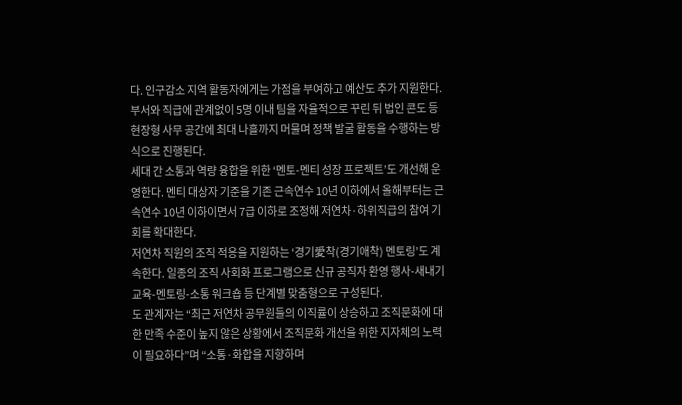다. 인구감소 지역 활동자에게는 가점을 부여하고 예산도 추가 지원한다.
부서와 직급에 관계없이 5명 이내 팀을 자율적으로 꾸린 뒤 법인 콘도 등 현장형 사무 공간에 최대 나흘까지 머물며 정책 발굴 활동을 수행하는 방식으로 진행된다.
세대 간 소통과 역량 융합을 위한 ‘멘토-멘티 성장 프로젝트’도 개선해 운영한다. 멘티 대상자 기준을 기존 근속연수 10년 이하에서 올해부터는 근속연수 10년 이하이면서 7급 이하로 조정해 저연차·하위직급의 참여 기회를 확대한다.
저연차 직원의 조직 적응을 지원하는 ‘경기愛착(경기애착) 멘토링’도 계속한다. 일종의 조직 사회화 프로그램으로 신규 공직자 환영 행사-새내기 교육-멘토링-소통 워크숍 등 단계별 맞춤형으로 구성된다.
도 관계자는 “최근 저연차 공무원들의 이직률이 상승하고 조직문화에 대한 만족 수준이 높지 않은 상황에서 조직문화 개선을 위한 지자체의 노력이 필요하다”며 “소통·화합을 지향하며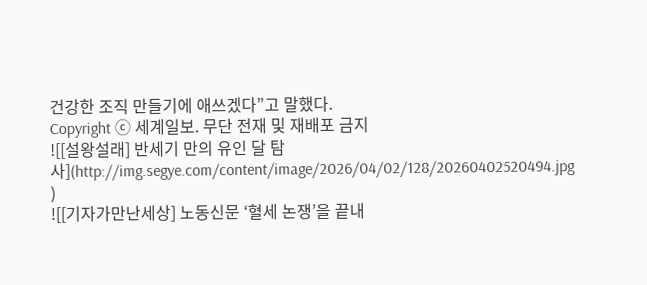건강한 조직 만들기에 애쓰겠다”고 말했다.
Copyright ⓒ 세계일보. 무단 전재 및 재배포 금지
![[설왕설래] 반세기 만의 유인 달 탐사](http://img.segye.com/content/image/2026/04/02/128/20260402520494.jpg
)
![[기자가만난세상] 노동신문 ‘혈세 논쟁’을 끝내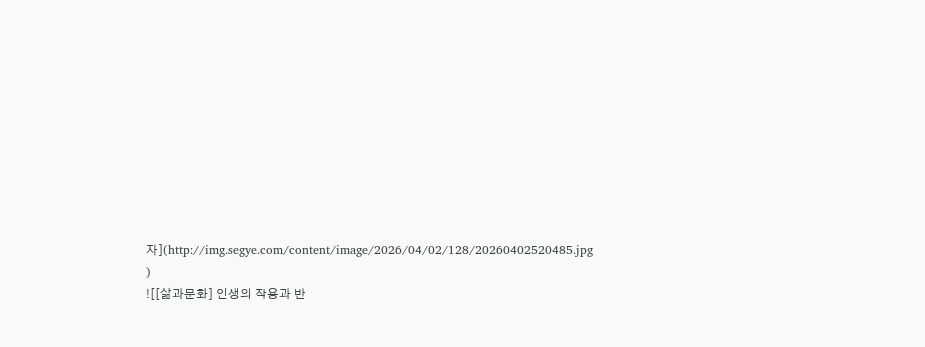자](http://img.segye.com/content/image/2026/04/02/128/20260402520485.jpg
)
![[삶과문화] 인생의 작용과 반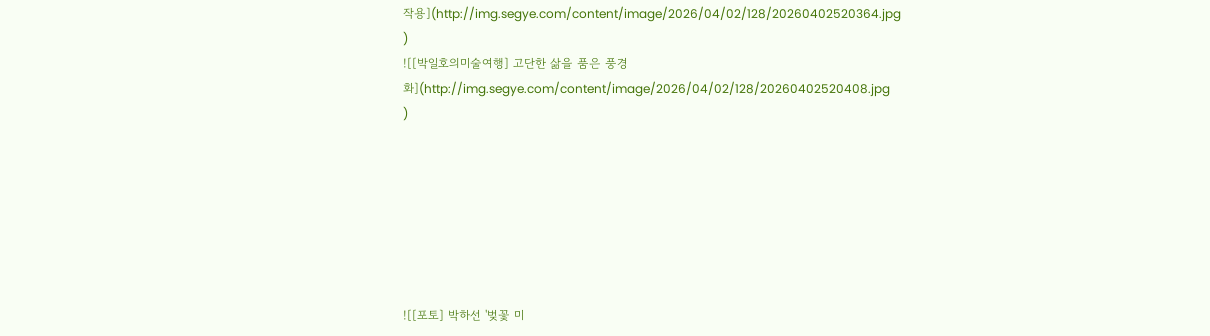작용](http://img.segye.com/content/image/2026/04/02/128/20260402520364.jpg
)
![[박일호의미술여행] 고단한 삶을 품은 풍경화](http://img.segye.com/content/image/2026/04/02/128/20260402520408.jpg
)







![[포토] 박하선 '벚꽃 미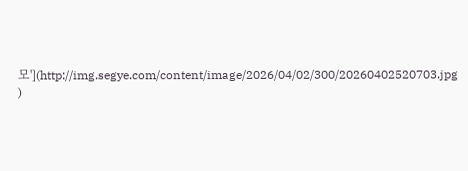모'](http://img.segye.com/content/image/2026/04/02/300/20260402520703.jpg
)